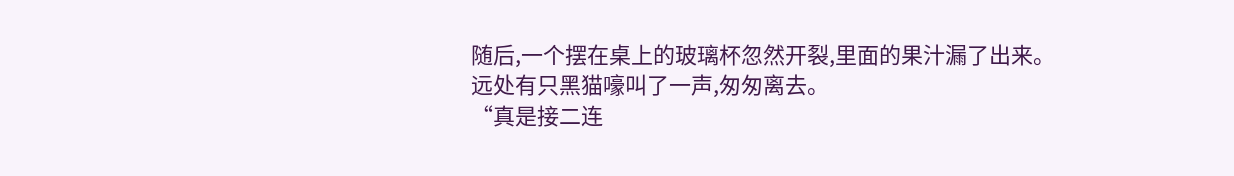随后,一个摆在桌上的玻璃杯忽然开裂,里面的果汁漏了出来。
远处有只黑猫嚎叫了一声,匆匆离去。
“真是接二连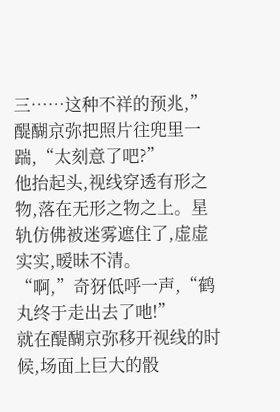三……这种不祥的预兆,”醍醐京弥把照片往兜里一踹,“太刻意了吧?”
他抬起头,视线穿透有形之物,落在无形之物之上。星轨仿佛被迷雾遮住了,虚虚实实,暧昧不清。
“啊,”奇犽低呼一声,“鹤丸终于走出去了吔!”
就在醍醐京弥移开视线的时候,场面上巨大的骰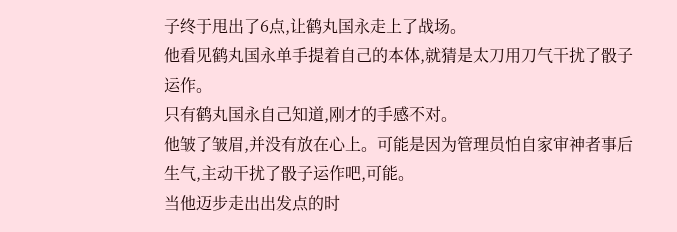子终于甩出了6点,让鹤丸国永走上了战场。
他看见鹤丸国永单手提着自己的本体,就猜是太刀用刀气干扰了骰子运作。
只有鹤丸国永自己知道,刚才的手感不对。
他皱了皱眉,并没有放在心上。可能是因为管理员怕自家审神者事后生气,主动干扰了骰子运作吧,可能。
当他迈步走出出发点的时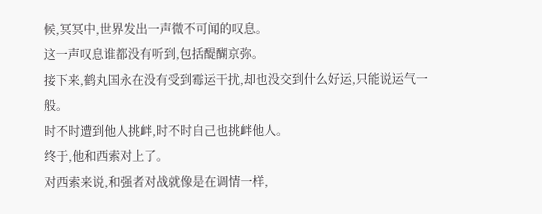候,冥冥中,世界发出一声微不可闻的叹息。
这一声叹息谁都没有听到,包括醍醐京弥。
接下来,鹤丸国永在没有受到霉运干扰,却也没交到什么好运,只能说运气一般。
时不时遭到他人挑衅,时不时自己也挑衅他人。
终于,他和西索对上了。
对西索来说,和强者对战就像是在调情一样,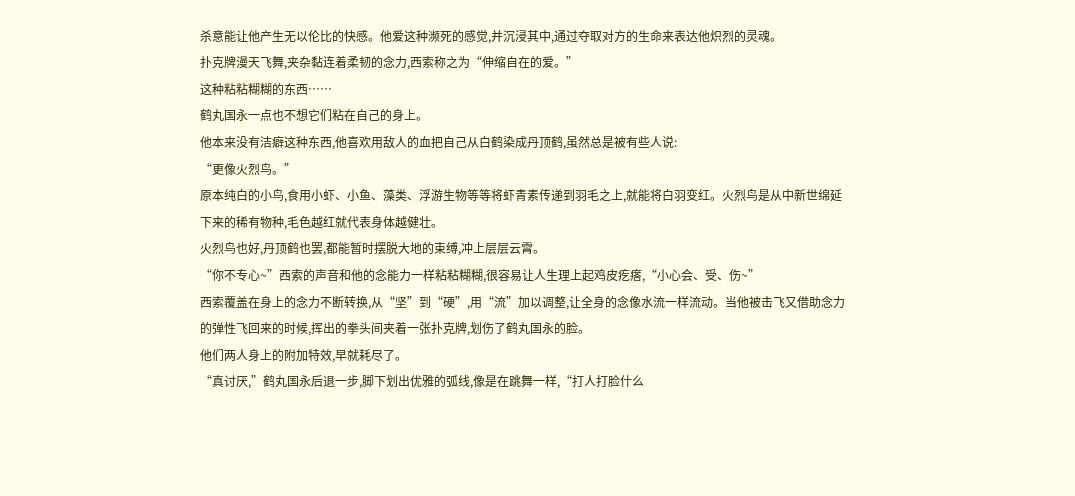杀意能让他产生无以伦比的快感。他爱这种濒死的感觉,并沉浸其中,通过夺取对方的生命来表达他炽烈的灵魂。
扑克牌漫天飞舞,夹杂黏连着柔韧的念力,西索称之为“伸缩自在的爱。”
这种粘粘糊糊的东西……
鹤丸国永一点也不想它们粘在自己的身上。
他本来没有洁癖这种东西,他喜欢用敌人的血把自己从白鹤染成丹顶鹤,虽然总是被有些人说:
“更像火烈鸟。”
原本纯白的小鸟,食用小虾、小鱼、藻类、浮游生物等等将虾青素传递到羽毛之上,就能将白羽变红。火烈鸟是从中新世绵延下来的稀有物种,毛色越红就代表身体越健壮。
火烈鸟也好,丹顶鹤也罢,都能暂时摆脱大地的束缚,冲上层层云霄。
“你不专心~”西索的声音和他的念能力一样粘粘糊糊,很容易让人生理上起鸡皮疙瘩,“小心会、受、伤~”
西索覆盖在身上的念力不断转换,从“坚”到“硬”,用“流”加以调整,让全身的念像水流一样流动。当他被击飞又借助念力的弹性飞回来的时候,挥出的拳头间夹着一张扑克牌,划伤了鹤丸国永的脸。
他们两人身上的附加特效,早就耗尽了。
“真讨厌,”鹤丸国永后退一步,脚下划出优雅的弧线,像是在跳舞一样,“打人打脸什么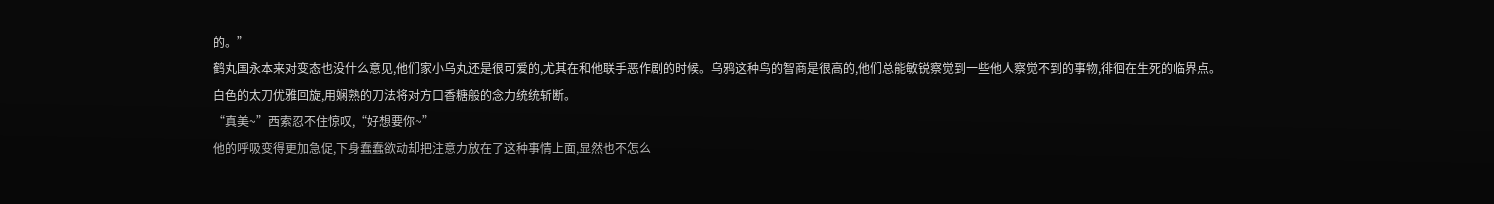的。”
鹤丸国永本来对变态也没什么意见,他们家小乌丸还是很可爱的,尤其在和他联手恶作剧的时候。乌鸦这种鸟的智商是很高的,他们总能敏锐察觉到一些他人察觉不到的事物,徘徊在生死的临界点。
白色的太刀优雅回旋,用娴熟的刀法将对方口香糖般的念力统统斩断。
“真美~”西索忍不住惊叹,“好想要你~”
他的呼吸变得更加急促,下身蠢蠢欲动却把注意力放在了这种事情上面,显然也不怎么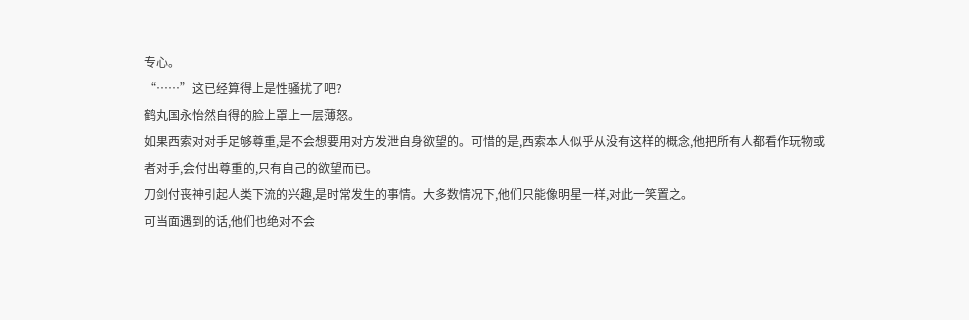专心。
“……”这已经算得上是性骚扰了吧?
鹤丸国永怡然自得的脸上罩上一层薄怒。
如果西索对对手足够尊重,是不会想要用对方发泄自身欲望的。可惜的是,西索本人似乎从没有这样的概念,他把所有人都看作玩物或者对手,会付出尊重的,只有自己的欲望而已。
刀剑付丧神引起人类下流的兴趣,是时常发生的事情。大多数情况下,他们只能像明星一样,对此一笑置之。
可当面遇到的话,他们也绝对不会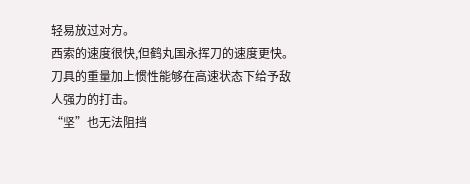轻易放过对方。
西索的速度很快,但鹤丸国永挥刀的速度更快。刀具的重量加上惯性能够在高速状态下给予敌人强力的打击。
“坚”也无法阻挡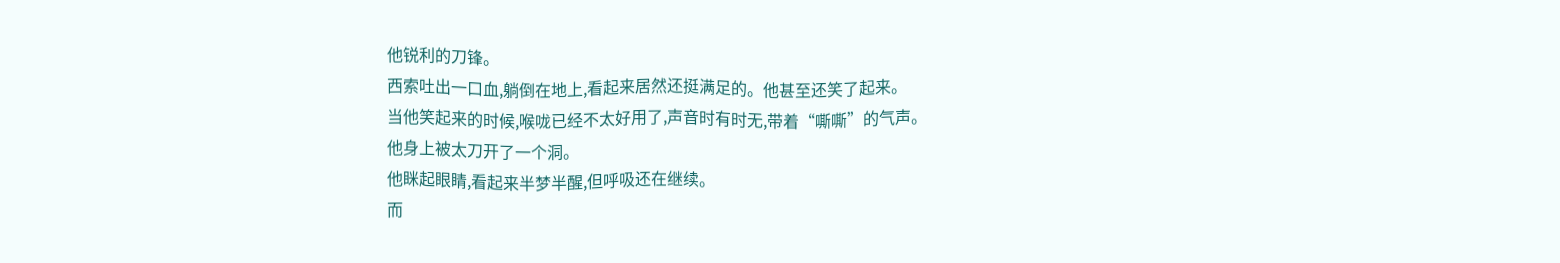他锐利的刀锋。
西索吐出一口血,躺倒在地上,看起来居然还挺满足的。他甚至还笑了起来。
当他笑起来的时候,喉咙已经不太好用了,声音时有时无,带着“嘶嘶”的气声。
他身上被太刀开了一个洞。
他眯起眼睛,看起来半梦半醒,但呼吸还在继续。
而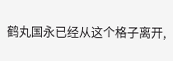鹤丸国永已经从这个格子离开,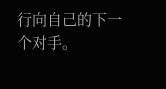行向自己的下一个对手。